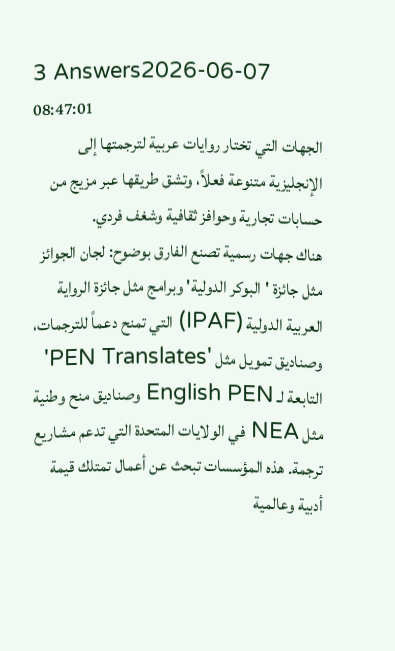3 Answers2026-06-07 08:47:01
الجهات التي تختار روايات عربية لترجمتها إلى الإنجليزية متنوعة فعلاً، وتشق طريقها عبر مزيج من حسابات تجارية وحوافز ثقافية وشغف فردي.
هناك جهات رسمية تصنع الفارق بوضوح: لجان الجوائز مثل جائزة 'البوكر الدولية' وبرامج مثل جائزة الرواية العربية الدولية (IPAF) التي تمنح دعماً للترجمات، وصناديق تمويل مثل 'PEN Translates' التابعة لـ English PEN وصناديق منح وطنية مثل NEA في الولايات المتحدة التي تدعم مشاريع ترجمة. هذه المؤسسات تبحث عن أعمال تمتلك قيمة أدبية وعالمية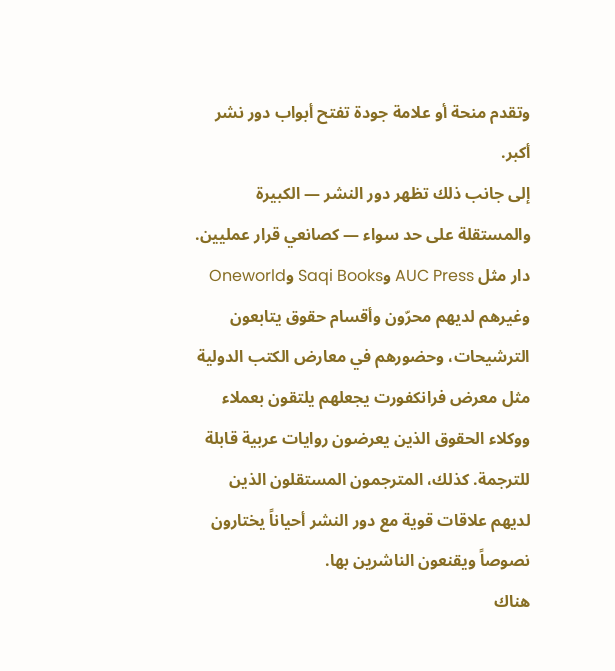وتقدم منحة أو علامة جودة تفتح أبواب دور نشر أكبر.
إلى جانب ذلك تظهر دور النشر — الكبيرة والمستقلة على حد سواء — كصانعي قرار عمليين. دار مثل AUC Press وSaqi Books وOneworld وغيرهم لديهم محرّون وأقسام حقوق يتابعون الترشيحات، وحضورهم في معارض الكتب الدولية مثل معرض فرانكفورت يجعلهم يلتقون بعملاء ووكلاء الحقوق الذين يعرضون روايات عربية قابلة للترجمة. كذلك، المترجمون المستقلون الذين لديهم علاقات قوية مع دور النشر أحياناً يختارون نصوصاً ويقنعون الناشرين بها.
هناك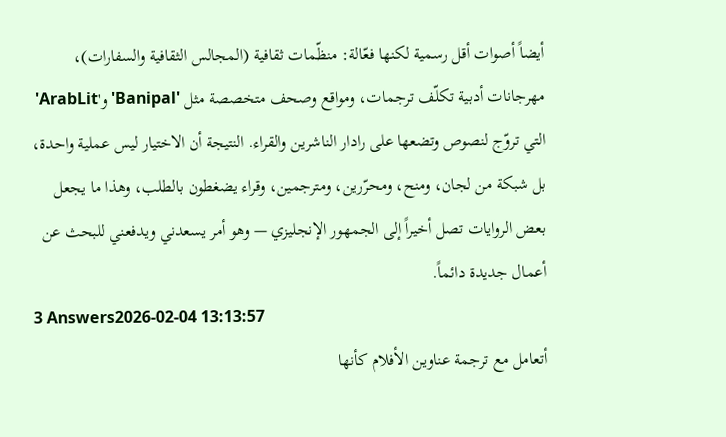أيضاً أصوات أقل رسمية لكنها فعّالة: منظّمات ثقافية (المجالس الثقافية والسفارات)، مهرجانات أدبية تكلّف ترجمات، ومواقع وصحف متخصصة مثل 'Banipal' و'ArabLit' التي تروّج لنصوص وتضعها على رادار الناشرين والقراء. النتيجة أن الاختيار ليس عملية واحدة، بل شبكة من لجان، ومنح، ومحرّرين، ومترجمين، وقراء يضغطون بالطلب، وهذا ما يجعل بعض الروايات تصل أخيراً إلى الجمهور الإنجليزي — وهو أمر يسعدني ويدفعني للبحث عن أعمال جديدة دائماً.
3 Answers2026-02-04 13:13:57
أتعامل مع ترجمة عناوين الأفلام كأنها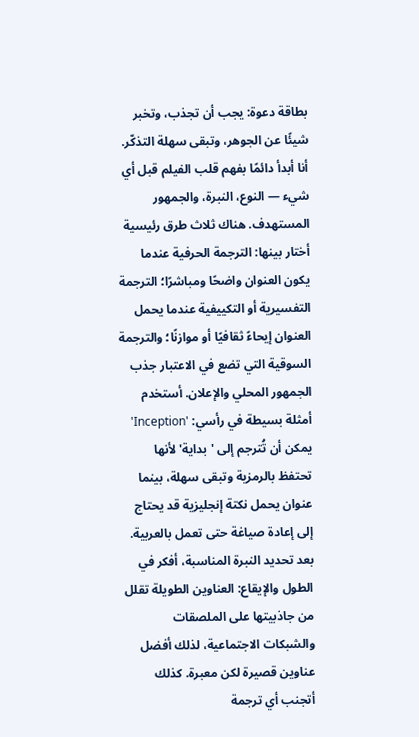بطاقة دعوة: يجب أن تجذب، وتخبر شيئًا عن الجوهر، وتبقى سهلة التذكّر.
أنا أبدأ دائمًا بفهم قلب الفيلم قبل أي شيء — النوع، النبرة، والجمهور المستهدف. هناك ثلاث طرق رئيسية أختار بينها: الترجمة الحرفية عندما يكون العنوان واضحًا ومباشرًا؛ الترجمة التفسيرية أو التكييفية عندما يحمل العنوان إيحاءً ثقافيًا أو موازنًا؛ والترجمة السوقية التي تضع في الاعتبار جذب الجمهور المحلي والإعلان. أستخدم أمثلة بسيطة في رأسي: 'Inception' يمكن أن تُترجم إلى 'بداية' لأنها تحتفظ بالرمزية وتبقى سهلة، بينما عنوان يحمل نكتة إنجليزية قد يحتاج إلى إعادة صياغة حتى تعمل بالعربية.
بعد تحديد النبرة المناسبة، أفكر في الطول والإيقاع: العناوين الطويلة تقلل من جاذبيتها على الملصقات والشبكات الاجتماعية، لذلك أفضل عناوين قصيرة لكن معبرة. كذلك أتجنب أي ترجمة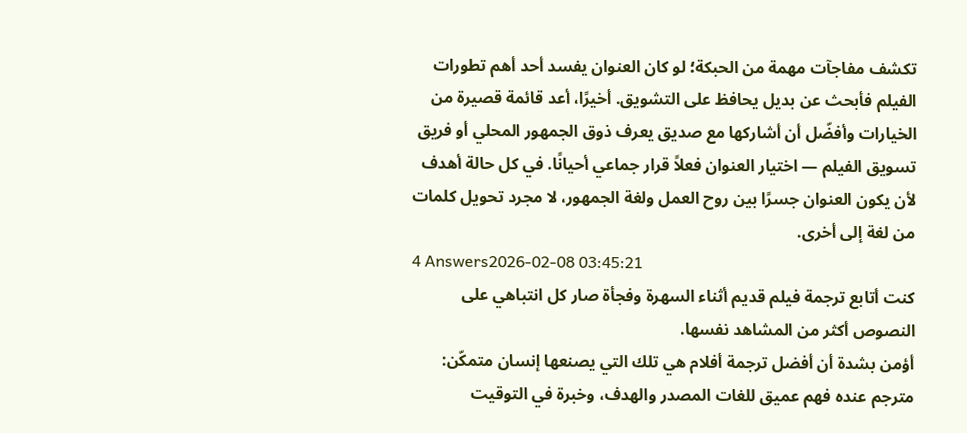تكشف مفاجآت مهمة من الحبكة؛ لو كان العنوان يفسد أحد أهم تطورات الفيلم فأبحث عن بديل يحافظ على التشويق. أخيرًا، أعد قائمة قصيرة من الخيارات وأفضّل أن أشاركها مع صديق يعرف ذوق الجمهور المحلي أو فريق تسويق الفيلم — اختيار العنوان فعلاً قرار جماعي أحيانًا. في كل حالة أهدف لأن يكون العنوان جسرًا بين روح العمل ولغة الجمهور، لا مجرد تحويل كلمات من لغة إلى أخرى.
4 Answers2026-02-08 03:45:21
كنت أتابع ترجمة فيلم قديم أثناء السهرة وفجأة صار كل انتباهي على النصوص أكثر من المشاهد نفسها.
أؤمن بشدة أن أفضل ترجمة أفلام هي تلك التي يصنعها إنسان متمكّن: مترجم عنده فهم عميق للغات المصدر والهدف، وخبرة في التوقيت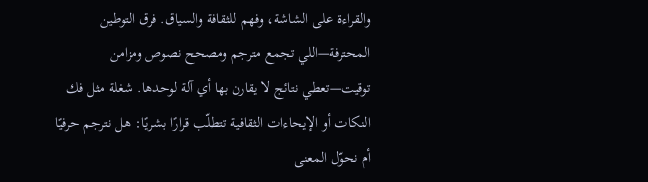والقراءة على الشاشة، وفهم للثقافة والسياق. فرق التوطين المحترفة—اللي تجمع مترجم ومصحح نصوص ومزامن توقيت—تعطي نتائج لا يقارن بها أي آلة لوحدها. شغلة مثل فك النكات أو الإيحاءات الثقافية تتطلّب قرارًا بشريًا: هل نترجم حرفيًا أم نحوّل المعنى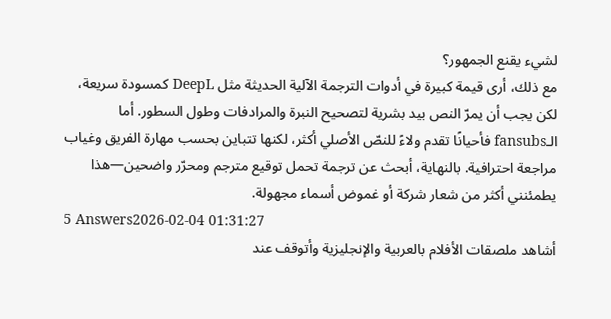لشيء يقنع الجمهور؟
مع ذلك، أرى قيمة كبيرة في أدوات الترجمة الآلية الحديثة مثل DeepL كمسودة سريعة، لكن يجب أن يمرّ النص بيد بشرية لتصحيح النبرة والمرادفات وطول السطور. أما الـfansubs فأحيانًا تقدم ولاءً للنصّ الأصلي أكثر، لكنها تتباين بحسب مهارة الفريق وغياب مراجعة احترافية. بالنهاية، أبحث عن ترجمة تحمل توقيع مترجم ومحرّر واضحين—هذا يطمئنني أكثر من شعار شركة أو غموض أسماء مجهولة.
5 Answers2026-02-04 01:31:27
أشاهد ملصقات الأفلام بالعربية والإنجليزية وأتوقف عند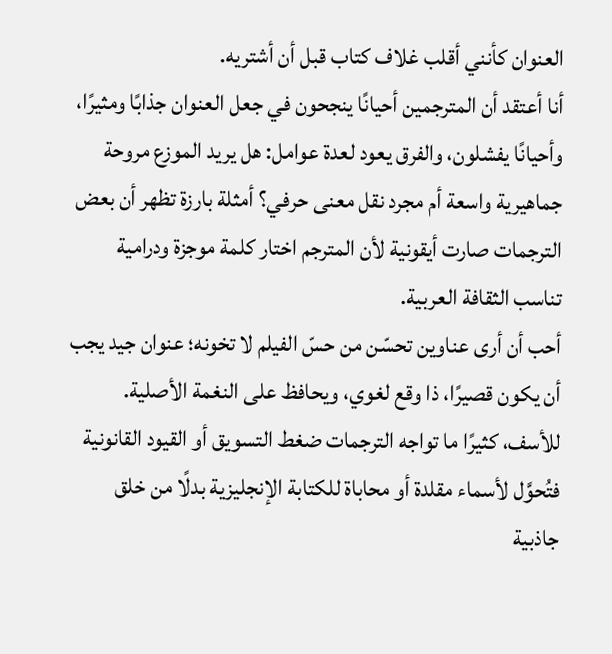العنوان كأنني أقلب غلاف كتاب قبل أن أشتريه.
أنا أعتقد أن المترجمين أحيانًا ينجحون في جعل العنوان جذابًا ومثيرًا، وأحيانًا يفشلون، والفرق يعود لعدة عوامل: هل يريد الموزع مروحة جماهيرية واسعة أم مجرد نقل معنى حرفي؟ أمثلة بارزة تظهر أن بعض الترجمات صارت أيقونية لأن المترجم اختار كلمة موجزة ودرامية تناسب الثقافة العربية.
أحب أن أرى عناوين تحسّن من حسّ الفيلم لا تخونه؛ عنوان جيد يجب أن يكون قصيرًا، ذا وقع لغوي، ويحافظ على النغمة الأصلية. للأسف، كثيرًا ما تواجه الترجمات ضغط التسويق أو القيود القانونية فتُحوَّل لأسماء مقلدة أو محاباة للكتابة الإنجليزية بدلًا من خلق جاذبية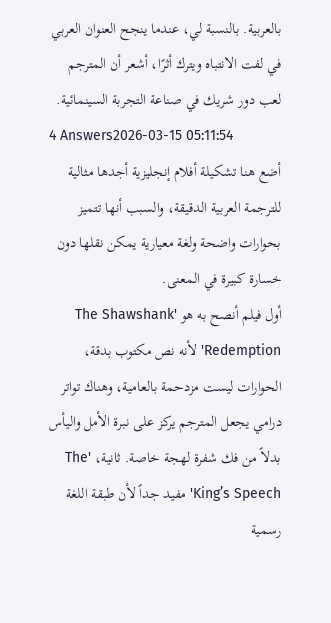بالعربية. بالنسبة لي، عندما ينجح العنوان العربي في لفت الانتباه ويترك أثرًا، أشعر أن المترجم لعب دور شريك في صناعة التجربة السينمائية.
4 Answers2026-03-15 05:11:54
أضع هنا تشكيلة أفلام إنجليزية أجدها مثالية للترجمة العربية الدقيقة، والسبب أنها تتميز بحوارات واضحة ولغة معيارية يمكن نقلها دون خسارة كبيرة في المعنى.
أول فيلم أنصح به هو 'The Shawshank Redemption' لأنه نص مكتوب بدقة، الحوارات ليست مزدحمة بالعامية، وهناك تواتر درامي يجعل المترجم يركز على نبرة الأمل واليأس بدلاً من فك شفرة لهجة خاصة. ثانية، 'The King’s Speech' مفيد جداً لأن طبقة اللغة رسمية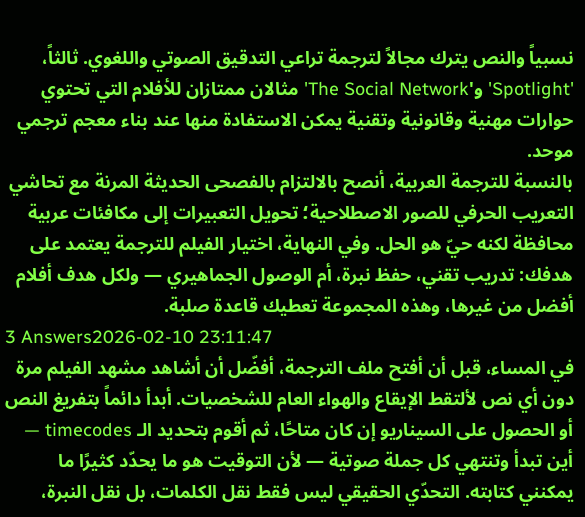نسبياً والنص يترك مجالاً لترجمة تراعي التدقيق الصوتي واللغوي. ثالثاً، 'Spotlight' و'The Social Network' مثالان ممتازان للأفلام التي تحتوي حوارات مهنية وقانونية وتقنية يمكن الاستفادة منها عند بناء معجم ترجمي موحد.
بالنسبة للترجمة العربية، أنصح بالالتزام بالفصحى الحديثة المرنة مع تحاشي التعريب الحرفي للصور الاصطلاحية؛ تحويل التعبيرات إلى مكافئات عربية محافظة لكنه حيّ هو الحل. وفي النهاية، اختيار الفيلم للترجمة يعتمد على هدفك: تدريب تقني، حفظ نبرة، أم الوصول الجماهيري — ولكل هدف أفلام أفضل من غيرها، وهذه المجموعة تعطيك قاعدة صلبة.
3 Answers2026-02-10 23:11:47
في المساء، قبل أن أفتح ملف الترجمة، أفضّل أن أشاهد مشهد الفيلم مرة دون أي نص لألتقط الإيقاع والهواء العام للشخصيات. أبدأ دائماً بتفريغ النص أو الحصول على السيناريو إن كان متاحًا، ثم أقوم بتحديد الـ timecodes — أين تبدأ وتنتهي كل جملة صوتية — لأن التوقيت هو ما يحدّد كثيرًا ما يمكنني كتابته. التحدّي الحقيقي ليس فقط نقل الكلمات، بل نقل النبرة،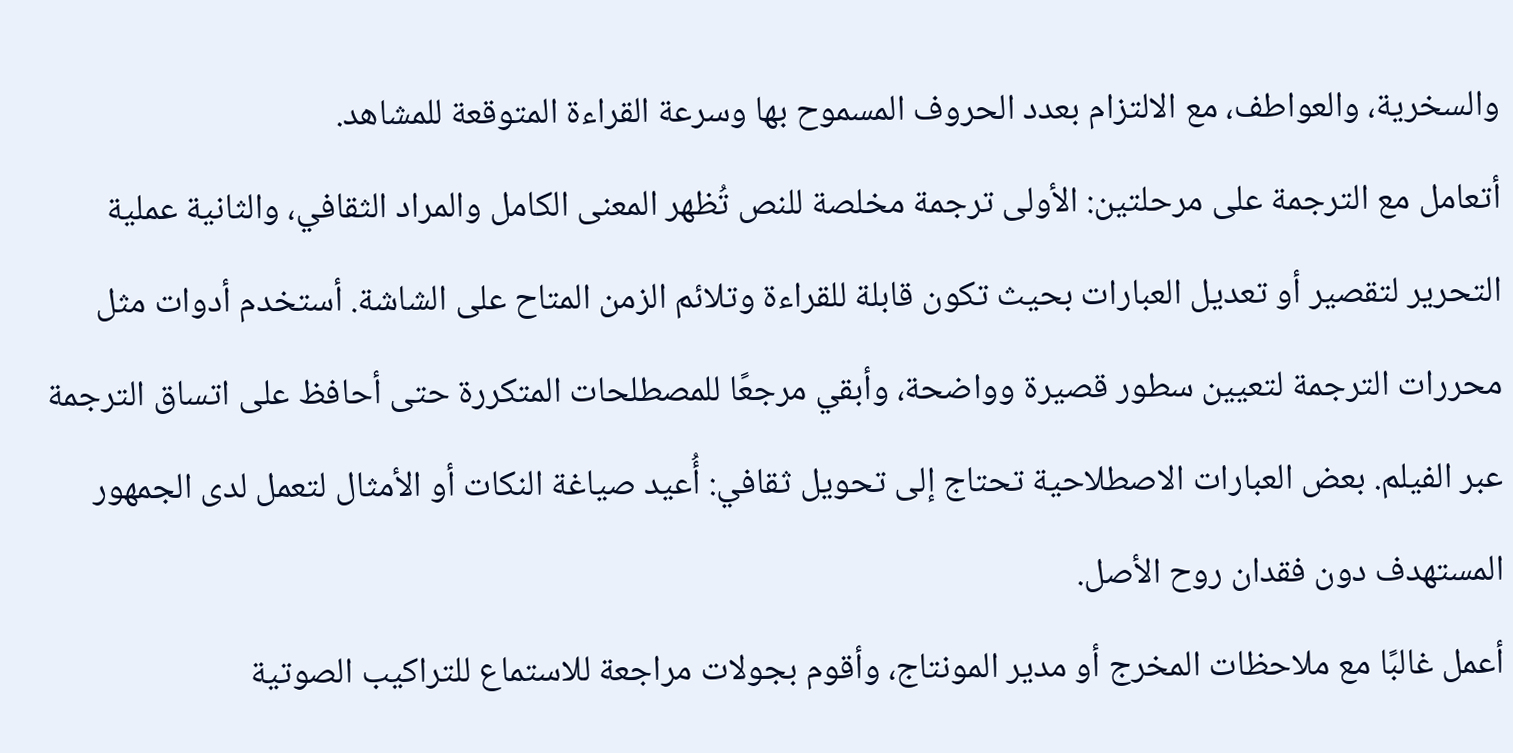والسخرية، والعواطف، مع الالتزام بعدد الحروف المسموح بها وسرعة القراءة المتوقعة للمشاهد.
أتعامل مع الترجمة على مرحلتين: الأولى ترجمة مخلصة للنص تُظهر المعنى الكامل والمراد الثقافي، والثانية عملية التحرير لتقصير أو تعديل العبارات بحيث تكون قابلة للقراءة وتلائم الزمن المتاح على الشاشة. أستخدم أدوات مثل محررات الترجمة لتعيين سطور قصيرة وواضحة، وأبقي مرجعًا للمصطلحات المتكررة حتى أحافظ على اتساق الترجمة عبر الفيلم. بعض العبارات الاصطلاحية تحتاج إلى تحويل ثقافي: أُعيد صياغة النكات أو الأمثال لتعمل لدى الجمهور المستهدف دون فقدان روح الأصل.
أعمل غالبًا مع ملاحظات المخرج أو مدير المونتاج، وأقوم بجولات مراجعة للاستماع للتراكيب الصوتية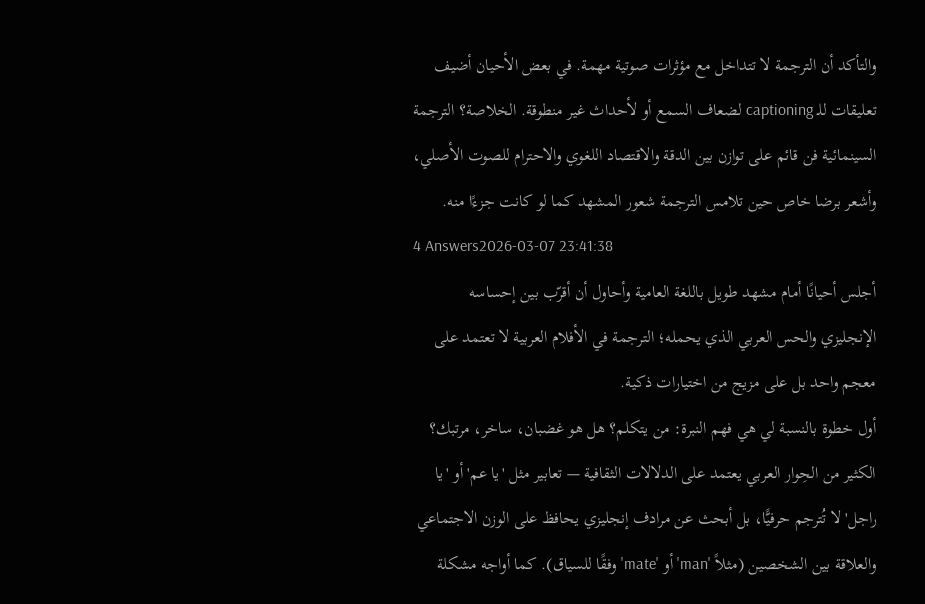والتأكد أن الترجمة لا تتداخل مع مؤثرات صوتية مهمة. في بعض الأحيان أضيف تعليقات للـ captioning لضعاف السمع أو لأحداث غير منطوقة. الخلاصة؟ الترجمة السينمائية فن قائم على توازن بين الدقة والاقتصاد اللغوي والاحترام للصوت الأصلي، وأشعر برضا خاص حين تلامس الترجمة شعور المشهد كما لو كانت جزءًا منه.
4 Answers2026-03-07 23:41:38
أجلس أحيانًا أمام مشهد طويل باللغة العامية وأحاول أن أقرّب بين إحساسه الإنجليزي والحس العربي الذي يحمله؛ الترجمة في الأفلام العربية لا تعتمد على معجم واحد بل على مزيج من اختيارات ذكية.
أول خطوة بالنسبة لي هي فهم النبرة: من يتكلم؟ هل هو غضبان، ساخر، مرتبك؟ الكثير من الحِوار العربي يعتمد على الدلالات الثقافية — تعابير مثل 'يا عم' أو 'يا راجل' لا تُترجم حرفيًّا، بل أبحث عن مرادف إنجليزي يحافظ على الوزن الاجتماعي والعلاقة بين الشخصين (مثلاً 'man' أو 'mate' وفقًا للسياق). كما أواجه مشكلة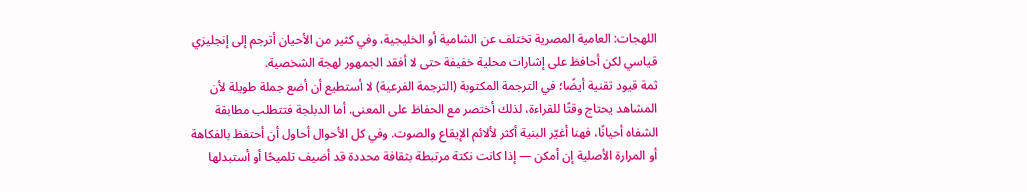اللهجات: العامية المصرية تختلف عن الشامية أو الخليجية، وفي كثير من الأحيان أترجم إلى إنجليزي قياسي لكن أحافظ على إشارات محلية خفيفة حتى لا أفقد الجمهور لهجة الشخصية.
ثمة قيود تقنية أيضًا؛ في الترجمة المكتوبة (الترجمة الفرعية) لا أستطيع أن أضع جملة طويلة لأن المشاهد يحتاج وقتًا للقراءة، لذلك أختصر مع الحفاظ على المعنى. أما الدبلجة فتتطلب مطابقة الشفاه أحيانًا، فهنا أغيّر البنية أكثر لألائم الإيقاع والصوت. وفي كل الأحوال أحاول أن أحتفظ بالفكاهة أو المرارة الأصلية إن أمكن — إذا كانت نكتة مرتبطة بثقافة محددة قد أضيف تلميحًا أو أستبدلها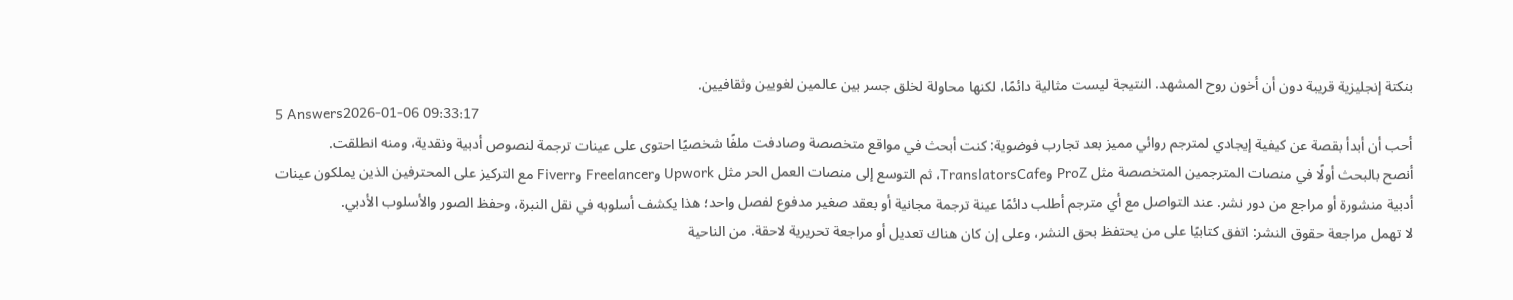بنكتة إنجليزية قريبة دون أن أخون روح المشهد. النتيجة ليست مثالية دائمًا، لكنها محاولة لخلق جسر بين عالمين لغويين وثقافيين.
5 Answers2026-01-06 09:33:17
أحب أن أبدأ بقصة عن كيفية إيجادي لمترجم روائي مميز بعد تجارب فوضوية: كنت أبحث في مواقع متخصصة وصادفت ملفًا شخصيًا احتوى على عينات ترجمة لنصوص أدبية ونقدية، ومنه انطلقت.
أنصح بالبحث أولًا في منصات المترجمين المتخصصة مثل ProZ وTranslatorsCafe، ثم التوسع إلى منصات العمل الحر مثل Upwork وFreelancer وFiverr مع التركيز على المحترفين الذين يملكون عينات أدبية منشورة أو مراجع من دور نشر. عند التواصل مع أي مترجم أطلب دائمًا عينة ترجمة مجانية أو بعقد صغير مدفوع لفصل واحد؛ هذا يكشف أسلوبه في نقل النبرة، وحفظ الصور والأسلوب الأدبي.
لا تهمل مراجعة حقوق النشر: اتفق كتابيًا على من يحتفظ بحق النشر، وعلى إن كان هناك تعديل أو مراجعة تحريرية لاحقة. من الناحية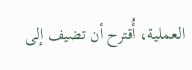العملية، أُقترح أن تضيف إلى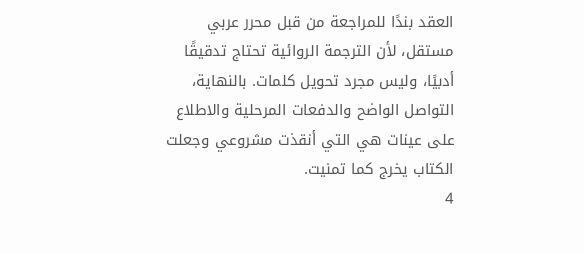العقد بندًا للمراجعة من قبل محرر عربي مستقل، لأن الترجمة الروائية تحتاج تدقيقًا أدبيًا، وليس مجرد تحويل كلمات. بالنهاية، التواصل الواضح والدفعات المرحلية والاطلاع على عينات هي التي أنقذت مشروعي وجعلت الكتاب يخرج كما تمنيت.
4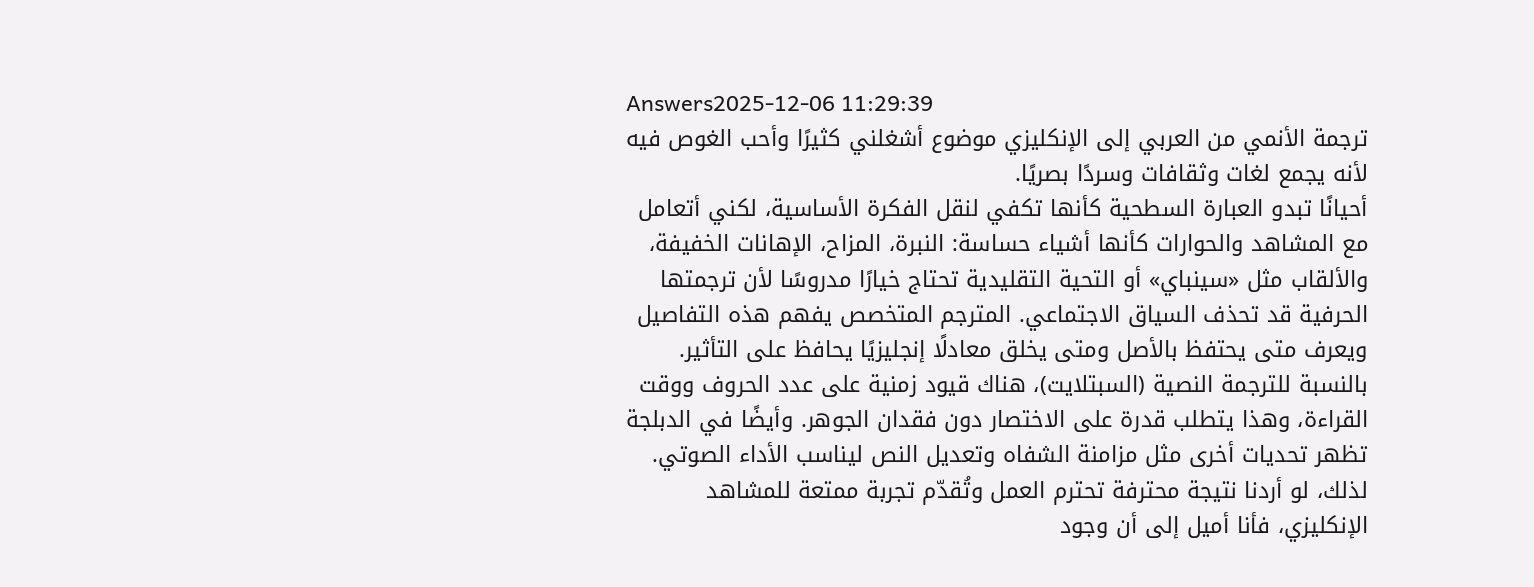Answers2025-12-06 11:29:39
ترجمة الأنمي من العربي إلى الإنكليزي موضوع أشغلني كثيرًا وأحب الغوص فيه لأنه يجمع لغات وثقافات وسردًا بصريًا.
أحيانًا تبدو العبارة السطحية كأنها تكفي لنقل الفكرة الأساسية، لكني أتعامل مع المشاهد والحوارات كأنها أشياء حساسة: النبرة، المزاح، الإهانات الخفيفة، والألقاب مثل «سينباي» أو التحية التقليدية تحتاج خيارًا مدروسًا لأن ترجمتها الحرفية قد تحذف السياق الاجتماعي. المترجم المتخصص يفهم هذه التفاصيل ويعرف متى يحتفظ بالأصل ومتى يخلق معادلًا إنجليزيًا يحافظ على التأثير.
بالنسبة للترجمة النصية (السبتلايت)، هناك قيود زمنية على عدد الحروف ووقت القراءة، وهذا يتطلب قدرة على الاختصار دون فقدان الجوهر. وأيضًا في الدبلجة تظهر تحديات أخرى مثل مزامنة الشفاه وتعديل النص ليناسب الأداء الصوتي. لذلك، لو أردنا نتيجة محترفة تحترم العمل وتُقدّم تجربة ممتعة للمشاهد الإنكليزي، فأنا أميل إلى أن وجود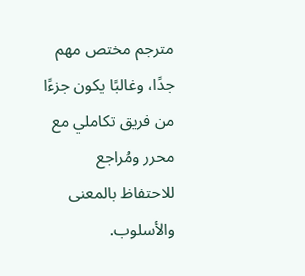مترجم مختص مهم جدًا، وغالبًا يكون جزءًا من فريق تكاملي مع محرر ومُراجع للاحتفاظ بالمعنى والأسلوب.